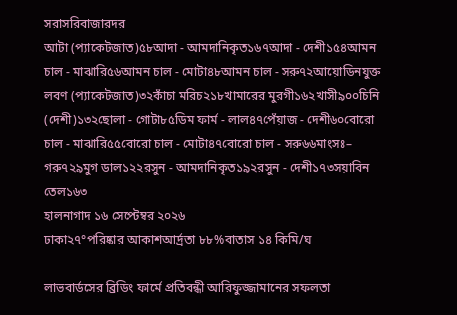সরাসরিবাজারদর
আটা (প্যাকেটজাত)৫৮আদা - আমদানিকৃত১৬৭আদা - দেশী১৫৪আমন চাল - মাঝারি৫৬আমন চাল - মোটা৪৮আমন চাল - সরু৭২আয়োডিনযুক্ত লবণ (প্যাকেটজাত)৩২কাঁচা মরিচ২১৮খামারের মুরগী১৬২খাসী৯০০চিনি (দেশী)১৩২ছোলা - গোটা৮৫ডিম ফার্ম - লাল৪৭পেঁয়াজ - দেশী৬০বোরো চাল - মাঝারি৫৫বোরো চাল - মোটা৪৭বোরো চাল - সরু৬৬মাংসঃ– গরু৭২৯মুগ ডাল১২২রসুন - আমদানিকৃত১৯২রসুন - দেশী১৭৩সয়াবিন তেল১৬৩
হালনাগাদ ১৬ সেপ্টেম্বর ২০২৬
ঢাকা২৭°পরিষ্কার আকাশআর্দ্রতা ৮৮%বাতাস ১৪ কিমি/ঘ

লাভবার্ডসের ব্রিডিং ফার্মে প্রতিবন্ধী আরিফুজ্জামানের সফলতা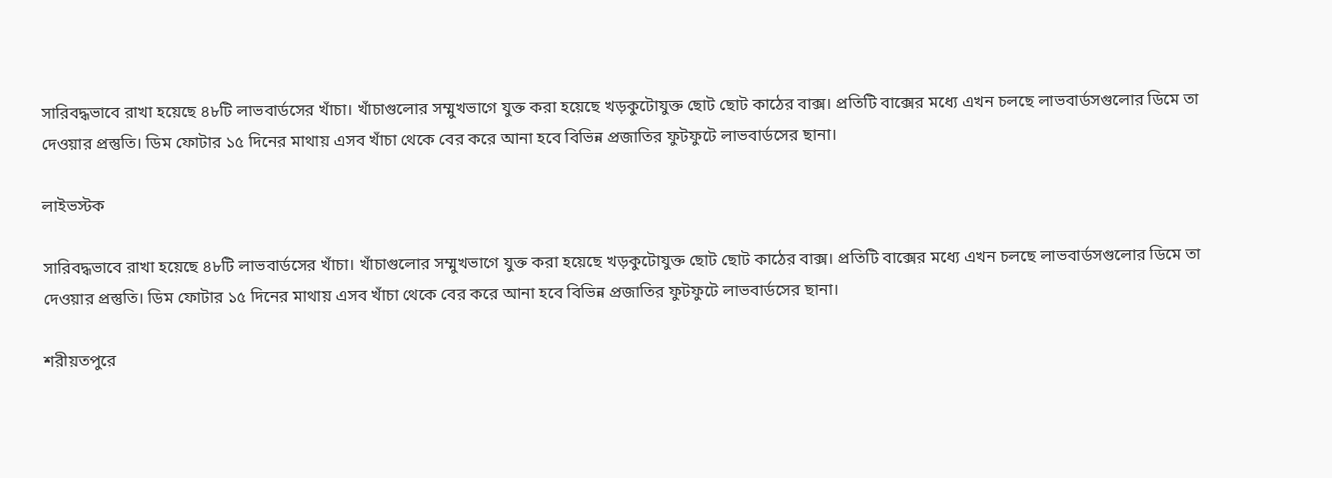সারিবদ্ধভাবে রাখা হয়েছে ৪৮টি লাভবার্ডসের খাঁচা। খাঁচাগুলোর সম্মুখভাগে যুক্ত করা হয়েছে খড়কুটোযুক্ত ছোট ছোট কাঠের বাক্স। প্রতিটি বাক্সের মধ্যে এখন চলছে লাভবার্ডসগুলোর ডিমে তা দেওয়ার প্রস্তুতি। ডিম ফোটার ১৫ দিনের মাথায় এসব খাঁচা থেকে বের করে আনা হবে বিভিন্ন প্রজাতির ফুটফুটে লাভবার্ডসের ছানা।

লাইভস্টক

সারিবদ্ধভাবে রাখা হয়েছে ৪৮টি লাভবার্ডসের খাঁচা। খাঁচাগুলোর সম্মুখভাগে যুক্ত করা হয়েছে খড়কুটোযুক্ত ছোট ছোট কাঠের বাক্স। প্রতিটি বাক্সের মধ্যে এখন চলছে লাভবার্ডসগুলোর ডিমে তা দেওয়ার প্রস্তুতি। ডিম ফোটার ১৫ দিনের মাথায় এসব খাঁচা থেকে বের করে আনা হবে বিভিন্ন প্রজাতির ফুটফুটে লাভবার্ডসের ছানা।

শরীয়তপুরে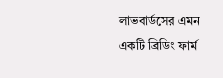লাভবার্ডসের এমন একটি ব্রিডিং ফার্ম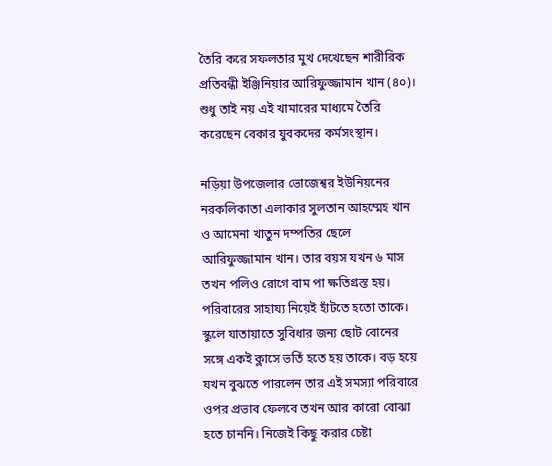তৈরি করে সফলতার মুখ দেখেছেন শারীরিক প্রতিবন্ধী ইঞ্জিনিয়ার আরিফুজ্জামান খান (৪০)। শুধু তাই নয় এই খামারের মাধ্যমে তৈরি করেছেন বেকার যুবকদের কর্মসংস্থান।

নড়িয়া উপজেলার ভোজেশ্বর ইউনিয়নের নরকলিকাতা এলাকার সুলতান আহম্মেহ খান ও আমেনা খাতুন দম্পতির ছেলে আরিফুজ্জামান খান। তার বয়স যখন ৬ মাস তখন পলিও রোগে বাম পা ক্ষতিগ্রস্ত হয়। পরিবারের সাহায্য নিয়েই হাঁটতে হতো তাকে। স্কুলে যাতায়াতে সুবিধার জন্য ছোট বোনের সঙ্গে একই ক্লাসে ভর্তি হতে হয় তাকে। বড় হয়ে যখন বুঝতে পারলেন তার এই সমস্যা পরিবারে ওপর প্রভাব ফেলবে তখন আর কারো বোঝা হতে চাননি। নিজেই কিছু করার চেষ্টা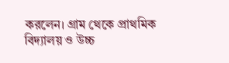করলেন। গ্রাম থেকে প্রাথমিক বিদ্যালয় ও উচ্চ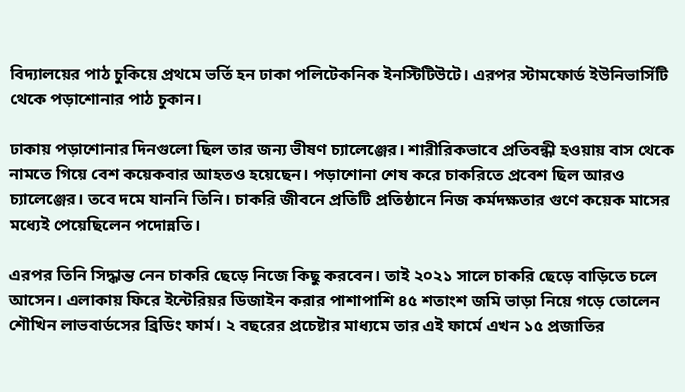বিদ্যালয়ের পাঠ চুকিয়ে প্রথমে ভর্তি হন ঢাকা পলিটেকনিক ইনস্টিটিউটে। এরপর স্টামফোর্ড ইউনিভার্সিটি থেকে পড়াশোনার পাঠ চুকান।

ঢাকায় পড়াশোনার দিনগুলো ছিল তার জন্য ভীষণ চ্যালেঞ্জের। শারীরিকভাবে প্রতিবন্ধী হওয়ায় বাস থেকে নামতে গিয়ে বেশ কয়েকবার আহতও হয়েছেন। পড়াশোনা শেষ করে চাকরিতে প্রবেশ ছিল আরও চ্যালেঞ্জের। তবে দমে যাননি তিনি। চাকরি জীবনে প্রতিটি প্রতিষ্ঠানে নিজ কর্মদক্ষতার গুণে কয়েক মাসের মধ্যেই পেয়েছিলেন পদোন্নতি।

এরপর তিনি সিদ্ধান্ত নেন চাকরি ছেড়ে নিজে কিছু করবেন। তাই ২০২১ সালে চাকরি ছেড়ে বাড়িতে চলে আসেন। এলাকায় ফিরে ইন্টেরিয়র ডিজাইন করার পাশাপাশি ৪৫ শতাংশ জমি ভাড়া নিয়ে গড়ে তোলেন শৌখিন লাভবার্ডসের ব্রিডিং ফার্ম। ২ বছরের প্রচেষ্টার মাধ্যমে তার এই ফার্মে এখন ১৫ প্রজাতির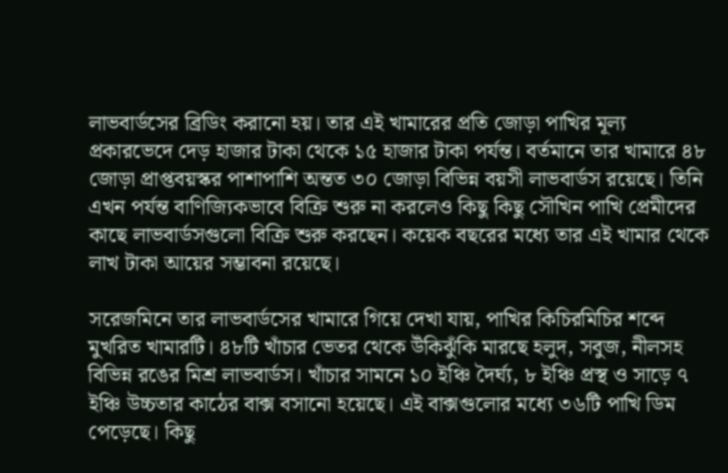লাভবার্ডসের ব্রিডিং করানো হয়। তার এই খামারের প্রতি জোড়া পাখির মূল্য প্রকারভেদে দেড় হাজার টাকা থেকে ১৫ হাজার টাকা পর্যন্ত। বর্তমানে তার খামারে ৪৮ জোড়া প্রাপ্তবয়স্কর পাশাপাশি অন্তত ৩০ জোড়া বিভিন্ন বয়সী লাভবার্ডস রয়েছে। তিনি এখন পর্যন্ত বাণিজ্যিকভাবে বিক্রি শুরু না করলেও কিছু কিছু সৌখিন পাখি প্রেমীদের কাছে লাভবার্ডসগুলো বিক্রি শুরু করছেন। কয়েক বছরের মধ্যে তার এই খামার থেকে লাখ টাকা আয়ের সম্ভাবনা রয়েছে।

সরেজমিনে তার লাভবার্ডসের খামারে গিয়ে দেখা যায়, পাখির কিচিরমিচির শব্দে মুখরিত খামারটি। ৪৮টি খাঁচার ভেতর থেকে উঁকিঝুঁকি মারছে হলুদ, সবুজ, নীলসহ বিভিন্ন রঙের মিশ্র লাভবার্ডস। খাঁচার সামনে ১০ ইঞ্চি দৈর্ঘ্য, ৮ ইঞ্চি প্রস্থ ও সাড়ে ৭ ইঞ্চি উচ্চতার কাঠের বাক্স বসানো হয়েছে। এই বাক্সগুলোর মধ্যে ৩৬টি পাখি ডিম পেড়েছে। কিছু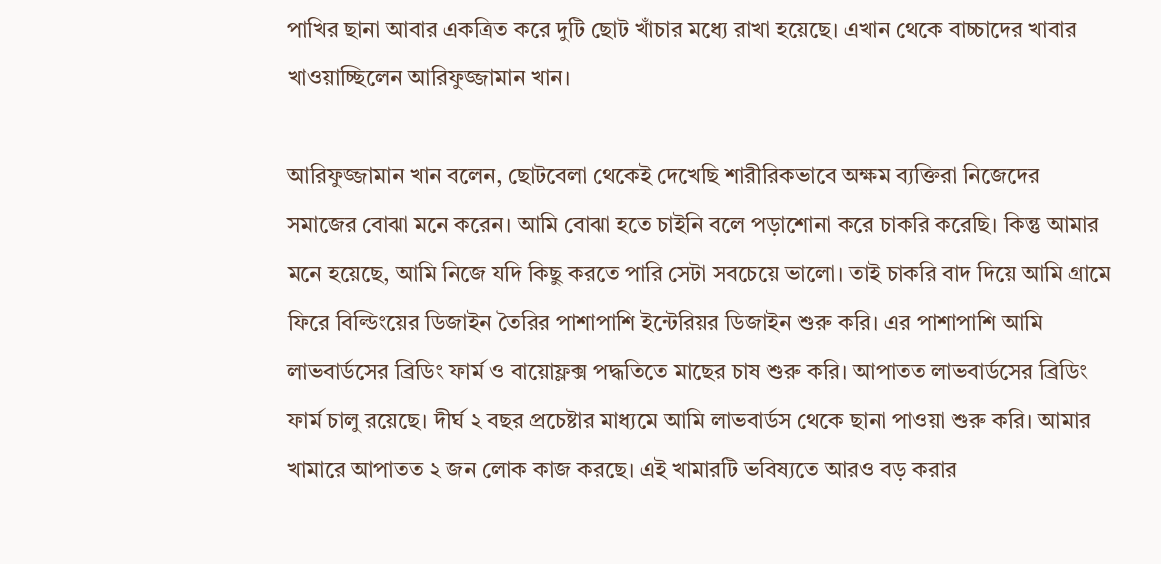পাখির ছানা আবার একত্রিত করে দুটি ছোট খাঁচার মধ্যে রাখা হয়েছে। এখান থেকে বাচ্চাদের খাবার খাওয়াচ্ছিলেন আরিফুজ্জামান খান।

আরিফুজ্জামান খান বলেন, ছোটবেলা থেকেই দেখেছি শারীরিকভাবে অক্ষম ব্যক্তিরা নিজেদের সমাজের বোঝা মনে করেন। আমি বোঝা হতে চাইনি বলে পড়াশোনা করে চাকরি করেছি। কিন্তু আমার মনে হয়েছে, আমি নিজে যদি কিছু করতে পারি সেটা সবচেয়ে ভালো। তাই চাকরি বাদ দিয়ে আমি গ্রামে ফিরে বিল্ডিংয়ের ডিজাইন তৈরির পাশাপাশি ইন্টেরিয়র ডিজাইন শুরু করি। এর পাশাপাশি আমি লাভবার্ডসের ব্রিডিং ফার্ম ও বায়োফ্লক্স পদ্ধতিতে মাছের চাষ শুরু করি। আপাতত লাভবার্ডসের ব্রিডিং ফার্ম চালু রয়েছে। দীর্ঘ ২ বছর প্রচেষ্টার মাধ্যমে আমি লাভবার্ডস থেকে ছানা পাওয়া শুরু করি। আমার খামারে আপাতত ২ জন লোক কাজ করছে। এই খামারটি ভবিষ্যতে আরও বড় করার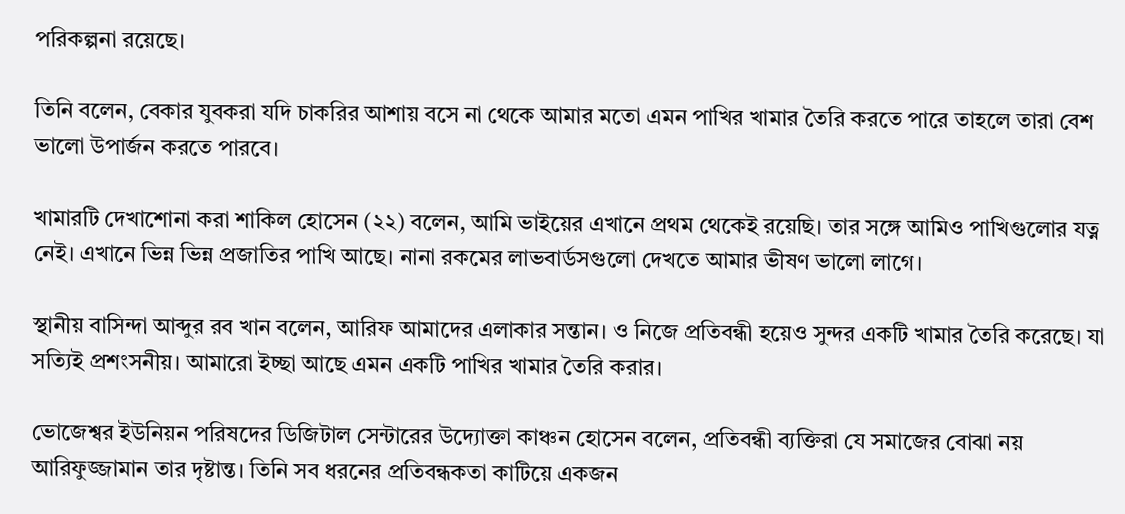পরিকল্পনা রয়েছে।

তিনি বলেন, বেকার যুবকরা যদি চাকরির আশায় বসে না থেকে আমার মতো এমন পাখির খামার তৈরি করতে পারে তাহলে তারা বেশ ভালো উপার্জন করতে পারবে।

খামারটি দেখাশোনা করা শাকিল হোসেন (২২) বলেন, আমি ভাইয়ের এখানে প্রথম থেকেই রয়েছি। তার সঙ্গে আমিও পাখিগুলোর যত্ন নেই। এখানে ভিন্ন ভিন্ন প্রজাতির পাখি আছে। নানা রকমের লাভবার্ডসগুলো দেখতে আমার ভীষণ ভালো লাগে।

স্থানীয় বাসিন্দা আব্দুর রব খান বলেন, আরিফ আমাদের এলাকার সন্তান। ও নিজে প্রতিবন্ধী হয়েও সুন্দর একটি খামার তৈরি করেছে। যা সত্যিই প্রশংসনীয়। আমারো ইচ্ছা আছে এমন একটি পাখির খামার তৈরি করার।

ভোজেশ্বর ইউনিয়ন পরিষদের ডিজিটাল সেন্টারের উদ্যোক্তা কাঞ্চন হোসেন বলেন, প্রতিবন্ধী ব্যক্তিরা যে সমাজের বোঝা নয় আরিফুজ্জামান তার দৃষ্টান্ত। তিনি সব ধরনের প্রতিবন্ধকতা কাটিয়ে একজন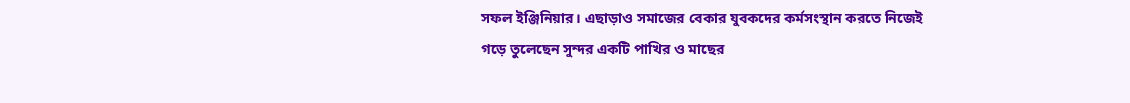সফল ইঞ্জিনিয়ার। এছাড়াও সমাজের বেকার যুবকদের কর্মসংস্থান করতে নিজেই গড়ে তুলেছেন সুন্দর একটি পাখির ও মাছের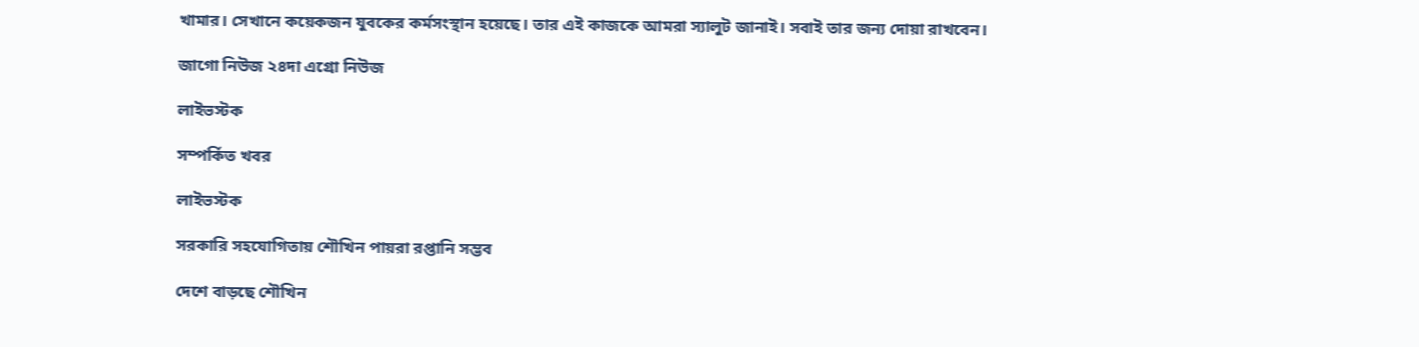খামার। সেখানে কয়েকজন যুবকের কর্মসংস্থান হয়েছে। তার এই কাজকে আমরা স্যালুট জানাই। সবাই তার জন্য দোয়া রাখবেন।

জাগো নিউজ ২৪দা এগ্রো নিউজ

লাইভস্টক

সম্পর্কিত খবর

লাইভস্টক

সরকারি সহযোগিতায় শৌখিন পায়রা রপ্তানি সম্ভব

দেশে বাড়ছে শৌখিন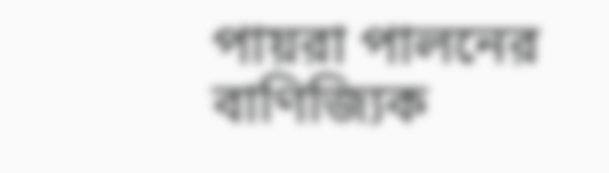পায়রা পালনের বাণিজ্যিক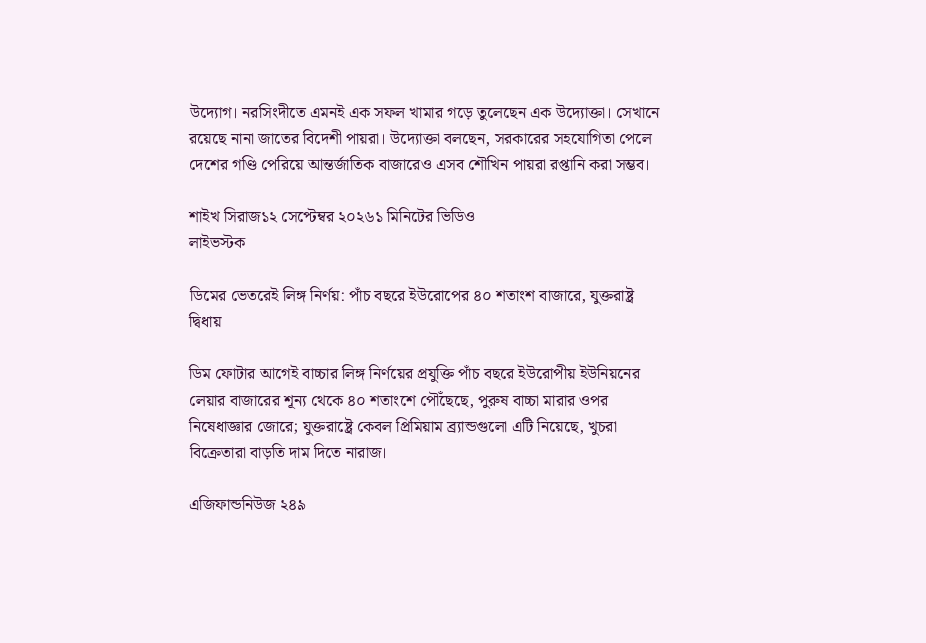উদ্যোগ। নরসিংদীতে এমনই এক সফল খামার গড়ে তুলেছেন এক উদ্যোক্তা। সেখানে রয়েছে নানা জাতের বিদেশী পায়রা। উদ্যোক্তা বলছেন, সরকারের সহযোগিতা পেলে দেশের গণ্ডি পেরিয়ে আন্তর্জাতিক বাজারেও এসব শৌখিন পায়রা রপ্তানি করা সম্ভব।

শাইখ সিরাজ১২ সেপ্টেম্বর ২০২৬১ মিনিটের ভিডিও
লাইভস্টক

ডিমের ভেতরেই লিঙ্গ নির্ণয়: পাঁচ বছরে ইউরোপের ৪০ শতাংশ বাজারে, যুক্তরাষ্ট্র দ্বিধায়

ডিম ফোটার আগেই বাচ্চার লিঙ্গ নির্ণয়ের প্রযুক্তি পাঁচ বছরে ইউরোপীয় ইউনিয়নের লেয়ার বাজারের শূন্য থেকে ৪০ শতাংশে পৌঁছেছে, পুরুষ বাচ্চা মারার ওপর নিষেধাজ্ঞার জোরে; যুক্তরাষ্ট্রে কেবল প্রিমিয়াম ব্র্যান্ডগুলো এটি নিয়েছে, খুচরা বিক্রেতারা বাড়তি দাম দিতে নারাজ।

এজিফান্ডনিউজ ২৪৯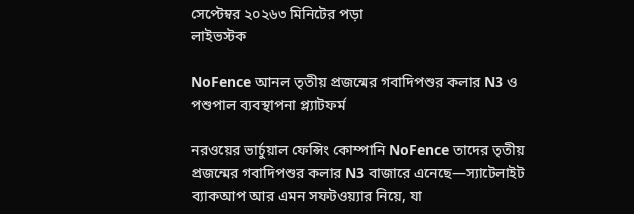সেপ্টেম্বর ২০২৬৩ মিনিটের পড়া
লাইভস্টক

NoFence আনল তৃতীয় প্রজন্মের গবাদিপশুর কলার N3 ও পশুপাল ব্যবস্থাপনা প্ল্যাটফর্ম

নরওয়ের ভার্চুয়াল ফেন্সিং কোম্পানি NoFence তাদের তৃতীয় প্রজন্মের গবাদিপশুর কলার N3 বাজারে এনেছে—স্যাটেলাইট ব্যাকআপ আর এমন সফটওয়্যার নিয়ে, যা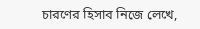চারণের হিসাব নিজে লেখে,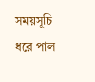সময়সূচি ধরে পাল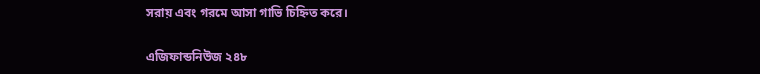সরায় এবং গরমে আসা গাভি চিহ্নিত করে।

এজিফান্ডনিউজ ২৪৮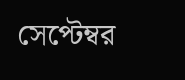সেপ্টেম্বর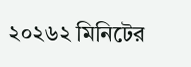২০২৬২ মিনিটের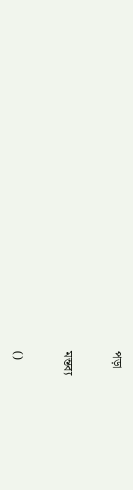পড়া

মন্তব্য

()